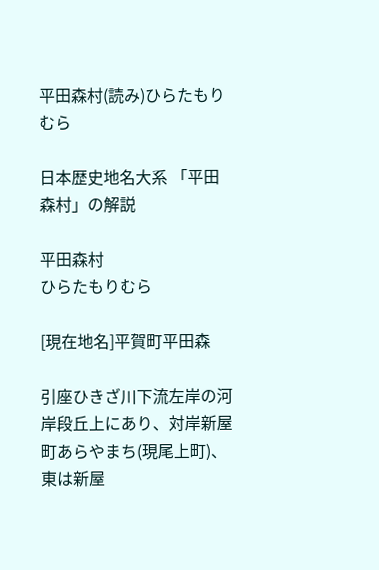平田森村(読み)ひらたもりむら

日本歴史地名大系 「平田森村」の解説

平田森村
ひらたもりむら

[現在地名]平賀町平田森

引座ひきざ川下流左岸の河岸段丘上にあり、対岸新屋町あらやまち(現尾上町)、東は新屋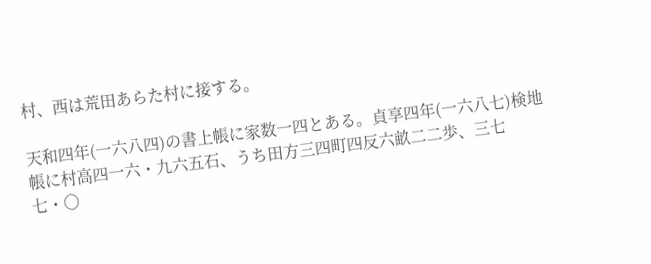村、西は荒田あらた村に接する。

天和四年(一六八四)の書上帳に家数一四とある。貞享四年(一六八七)検地帳に村高四一六・九六五石、うち田方三四町四反六畝二二歩、三七七・〇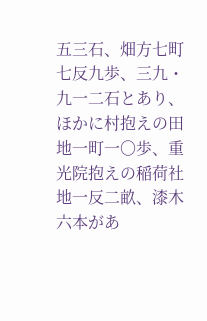五三石、畑方七町七反九歩、三九・九一二石とあり、ほかに村抱えの田地一町一〇歩、重光院抱えの稲荷社地一反二畝、漆木六本があ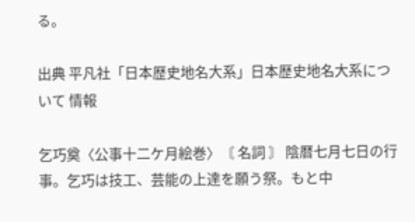る。

出典 平凡社「日本歴史地名大系」日本歴史地名大系について 情報

乞巧奠〈公事十二ケ月絵巻〉〘 名詞 〙 陰暦七月七日の行事。乞巧は技工、芸能の上達を願う祭。もと中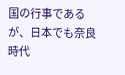国の行事であるが、日本でも奈良時代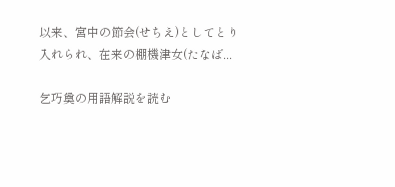以来、宮中の節会(せちえ)としてとり入れられ、在来の棚機津女(たなば...

乞巧奠の用語解説を読む